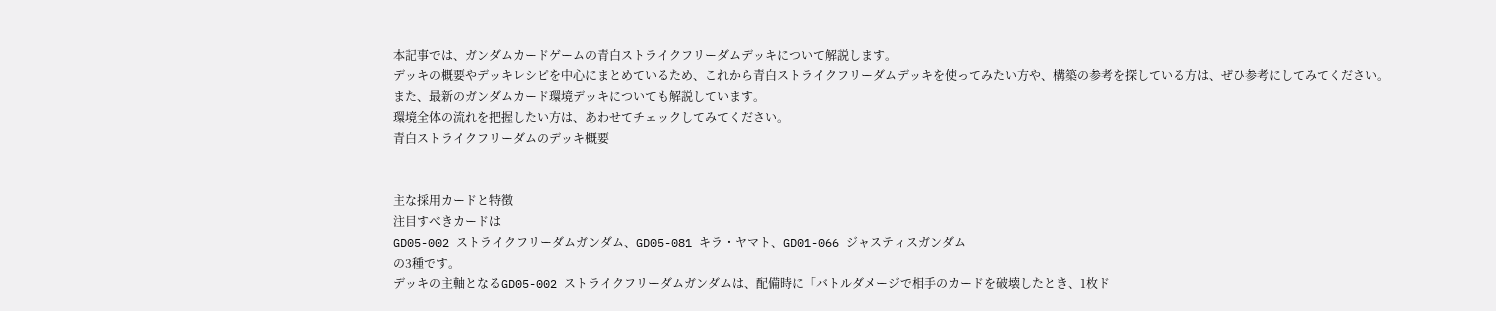本記事では、ガンダムカードゲームの青白ストライクフリーダムデッキについて解説します。
デッキの概要やデッキレシピを中心にまとめているため、これから青白ストライクフリーダムデッキを使ってみたい方や、構築の参考を探している方は、ぜひ参考にしてみてください。
また、最新のガンダムカード環境デッキについても解説しています。
環境全体の流れを把握したい方は、あわせてチェックしてみてください。
青白ストライクフリーダムのデッキ概要


主な採用カードと特徴
注目すべきカードは
GD05-002 ストライクフリーダムガンダム、GD05-081 キラ・ヤマト、GD01-066 ジャスティスガンダム
の3種です。
デッキの主軸となるGD05-002 ストライクフリーダムガンダムは、配備時に「バトルダメージで相手のカードを破壊したとき、1枚ド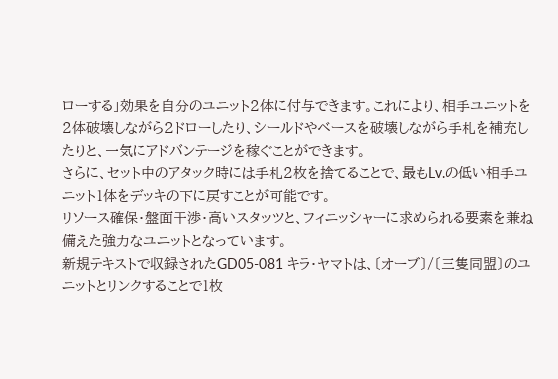ローする」効果を自分のユニット2体に付与できます。これにより、相手ユニットを2体破壊しながら2ドローしたり、シールドやベースを破壊しながら手札を補充したりと、一気にアドバンテージを稼ぐことができます。
さらに、セット中のアタック時には手札2枚を捨てることで、最もLv.の低い相手ユニット1体をデッキの下に戻すことが可能です。
リソース確保・盤面干渉・高いスタッツと、フィニッシャーに求められる要素を兼ね備えた強力なユニットとなっています。
新規テキストで収録されたGD05-081 キラ・ヤマトは、〔オーブ〕/〔三隻同盟〕のユニットとリンクすることで1枚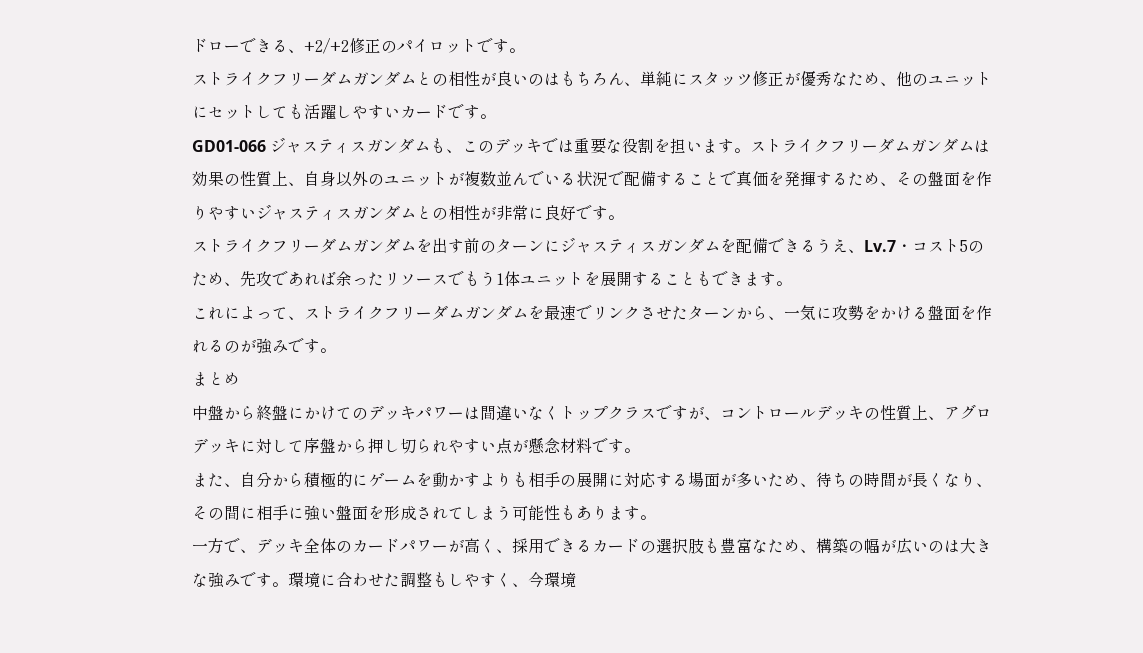ドローできる、+2/+2修正のパイロットです。
ストライクフリーダムガンダムとの相性が良いのはもちろん、単純にスタッツ修正が優秀なため、他のユニットにセットしても活躍しやすいカードです。
GD01-066 ジャスティスガンダムも、このデッキでは重要な役割を担います。ストライクフリーダムガンダムは効果の性質上、自身以外のユニットが複数並んでいる状況で配備することで真価を発揮するため、その盤面を作りやすいジャスティスガンダムとの相性が非常に良好です。
ストライクフリーダムガンダムを出す前のターンにジャスティスガンダムを配備できるうえ、Lv.7・コスト5のため、先攻であれば余ったリソースでもう1体ユニットを展開することもできます。
これによって、ストライクフリーダムガンダムを最速でリンクさせたターンから、一気に攻勢をかける盤面を作れるのが強みです。
まとめ
中盤から終盤にかけてのデッキパワーは間違いなくトップクラスですが、コントロールデッキの性質上、アグロデッキに対して序盤から押し切られやすい点が懸念材料です。
また、自分から積極的にゲームを動かすよりも相手の展開に対応する場面が多いため、待ちの時間が長くなり、その間に相手に強い盤面を形成されてしまう可能性もあります。
一方で、デッキ全体のカードパワーが高く、採用できるカードの選択肢も豊富なため、構築の幅が広いのは大きな強みです。環境に合わせた調整もしやすく、今環境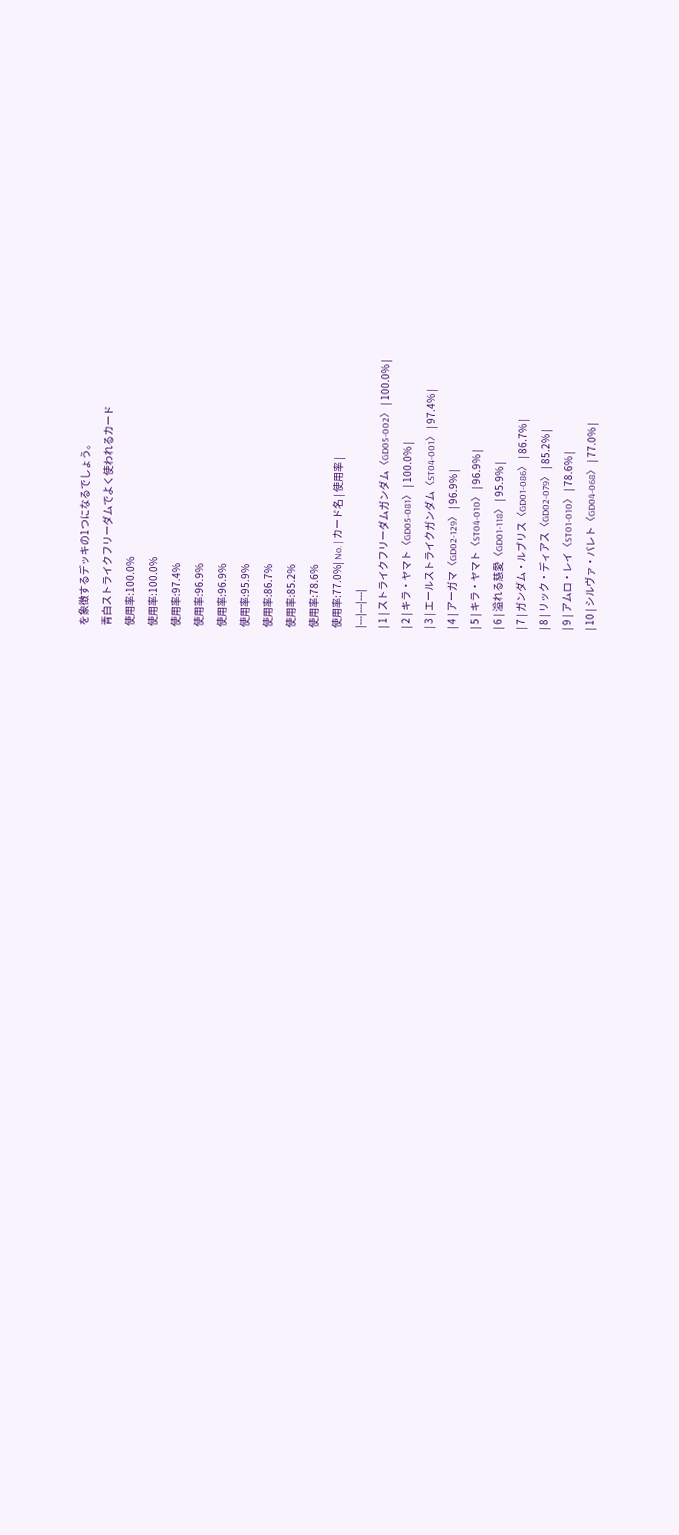を象徴するデッキの1つになるでしょう。
青白ストライクフリーダムでよく使われるカード
使用率:100.0%
使用率:100.0%
使用率:97.4%
使用率:96.9%
使用率:96.9%
使用率:95.9%
使用率:86.7%
使用率:85.2%
使用率:78.6%
使用率:77.0%| No. | カード名 | 使用率 |
|---|---|---|
| 1 | ストライクフリーダムガンダム〈GD05-002〉 | 100.0% |
| 2 | キラ・ヤマト〈GD05-081〉 | 100.0% |
| 3 | エールストライクガンダム〈ST04-001〉 | 97.4% |
| 4 | アーガマ〈GD02-129〉 | 96.9% |
| 5 | キラ・ヤマト〈ST04-010〉 | 96.9% |
| 6 | 溢れる慈愛〈GD01-118〉 | 95.9% |
| 7 | ガンダム・ルブリス〈GD01-086〉 | 86.7% |
| 8 | リック・ディアス〈GD02-079〉 | 85.2% |
| 9 | アムロ・レイ〈ST01-010〉 | 78.6% |
| 10 | シルヴァ・バレト〈GD04-068〉 | 77.0% |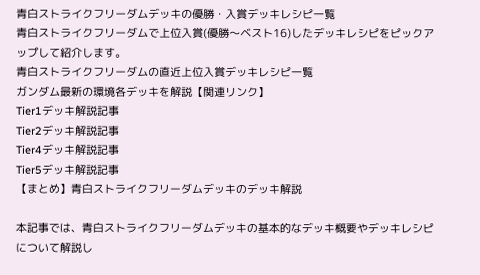青白ストライクフリーダムデッキの優勝・入賞デッキレシピ一覧
青白ストライクフリーダムで上位入賞(優勝〜ベスト16)したデッキレシピをピックアップして紹介します。
青白ストライクフリーダムの直近上位入賞デッキレシピ一覧
ガンダム最新の環境各デッキを解説【関連リンク】
Tier1デッキ解説記事
Tier2デッキ解説記事
Tier4デッキ解説記事
Tier5デッキ解説記事
【まとめ】青白ストライクフリーダムデッキのデッキ解説

本記事では、青白ストライクフリーダムデッキの基本的なデッキ概要やデッキレシピについて解説し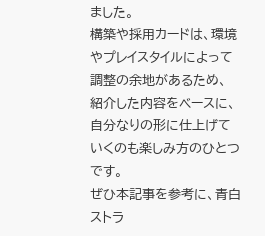ました。
構築や採用カードは、環境やプレイスタイルによって調整の余地があるため、
紹介した内容をベースに、自分なりの形に仕上げていくのも楽しみ方のひとつです。
ぜひ本記事を参考に、青白ストラ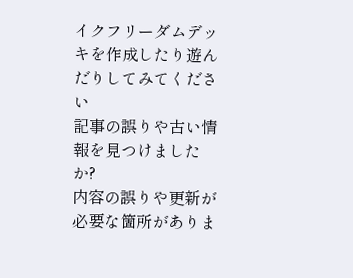イクフリーダムデッキを作成したり遊んだりしてみてください
記事の誤りや古い情報を見つけましたか?
内容の誤りや更新が必要な箇所がありま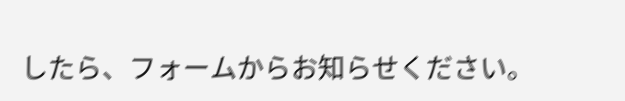したら、フォームからお知らせください。